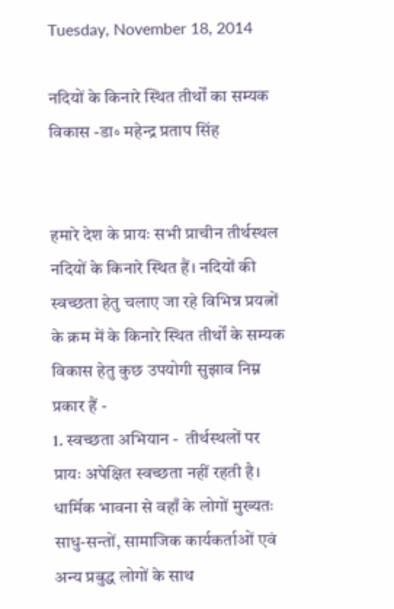Tuesday, November 18, 2014

नदियों के किनारे स्थित तीर्थों का सम्यक विकास -डा॰ महेन्द्र प्रताप सिंह


हमारे देश के प्रायः सभी प्राचीन तीर्थस्थल नदियों के किनारे स्थित हैं। नदियों की स्वच्छता हेतु चलाए जा रहे विभिन्न प्रयत्नों के क्रम में के किनारे स्थित तीर्थों के सम्यक विकास हेतु कुछ उपयोगी सुझाव निम्न प्रकार हैं -
1. स्वच्छता अभियान -  तीर्थस्थलों पर प्रायः अपेक्षित स्वच्छता नहीं रहती है। धार्मिक भावना से वहाँ के लोगों मुख्यतः साधु-सन्तों, सामाजिक कार्यकर्ताओं एवं अन्य प्रबुद्ध लोगों के साथ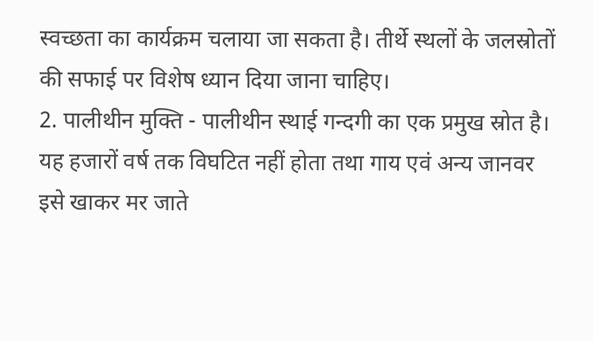स्वच्छता का कार्यक्रम चलाया जा सकता है। तीर्थे स्थलों के जलस्रोतों की सफाई पर विशेष ध्यान दिया जाना चाहिए।
2. पालीथीन मुक्ति - पालीथीन स्थाई गन्दगी का एक प्रमुख स्रोत है। यह हजारों वर्ष तक विघटित नहीं होता तथा गाय एवं अन्य जानवर इसे खाकर मर जाते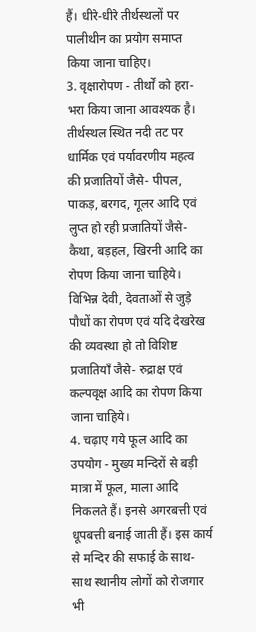हैं। धीरे-धीरे तीर्थस्थलों पर पालीथीन का प्रयोग समाप्त किया जाना चाहिए।
3. वृक्षारोपण - तीर्थों को हरा-भरा किया जाना आवश्यक है। तीर्थस्थल स्थित नदी तट पर धार्मिक एवं पर्यावरणीय महत्व की प्रजातियों जैसे- पीपल, पाकड़, बरगद, गूलर आदि एवं लुप्त हो रही प्रजातियों जैसे- कैथा, बड़हल, खिरनी आदि का रोपण किया जाना चाहिये। विभिन्न देवी, देवताओं से जुड़े पौधों का रोपण एवं यदि देखरेख की व्यवस्था हो तो विशिष्ट प्रजातियाँ जैसे- रुद्राक्ष एवं कल्पवृक्ष आदि का रोपण किया जाना चाहिये।
4. चढ़ाए गये फूल आदि का उपयोग - मुख्य मन्दिरों से बड़ी मात्रा में फूल, माला आदि निकलते हैं। इनसे अगरबत्ती एवं धूपबत्ती बनाई जाती हैं। इस कार्य से मन्दिर की सफाई के साथ-साथ स्थानीय लोगों को रोजगार भी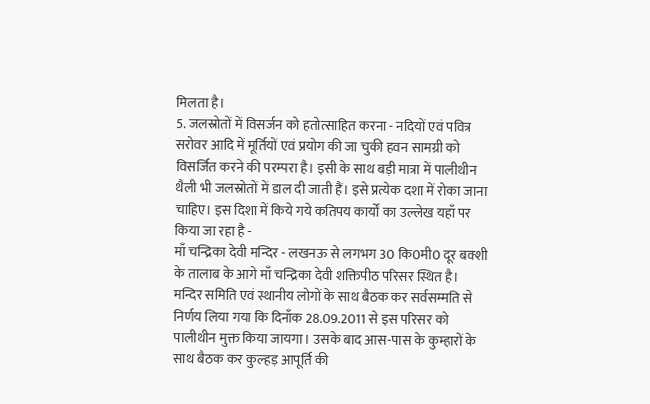मिलता है।
5. जलस्रोतों में विसर्जन को हतोत्साहित करना - नदियों एवं पवित्र सरोवर आदि में मूर्तियों एवं प्रयोग की जा चुकी हवन सामग्री को विसर्जित करने की परम्परा है। इसी के साथ बड़ी मात्रा में पालीथीन थैली भी जलस्रोतों में डाल दी जाती हैं। इसे प्रत्येक दशा में रोका जाना चाहिए। इस दिशा में किये गये कतिपय कार्यों का उल्लेख यहाँ पर किया जा रहा है -
माँ चन्द्रिका देवी मन्दिर - लखनऊ से लगभग 30 कि0मी0 दूर बक्शी के तालाब के आगे माँ चन्द्रिका देवी शक्तिपीठ परिसर स्थित है। मन्दिर समिति एवं स्थानीय लोगों के साथ बैठक कर सर्वसम्मति से निर्णय लिया गया कि दिनाँक 28.09.2011 से इस परिसर को पालीथीन मुक्त किया जायगा। उसके बाद आस-पास के कुम्हारों के साथ बैठक कर कुल्हड़ आपूर्ति की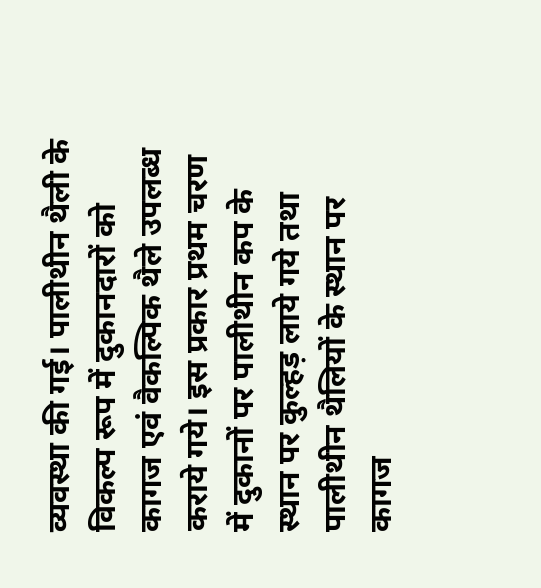व्यवस्था की गई। पालीथीन थैली के विकल्प रूप में दुकानदारों को कागज एवं वैकल्पिक थैले उपलब्ध कराये गये। इस प्रकार प्रथम चरण में दुकानों पर पालीथीन कप के स्थान पर कुल्हड़ लाये गये तथा पालीथीन थैलियों के स्थान पर कागज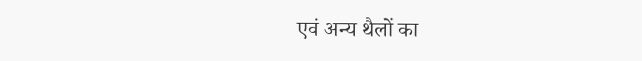एवं अन्य थैलों का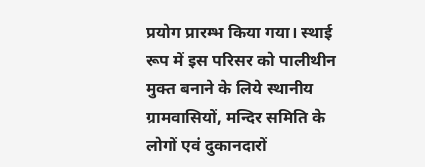प्रयोग प्रारम्भ किया गया। स्थाई रूप में इस परिसर को पालीथीन मुक्त बनाने के लिये स्थानीय ग्रामवासियों, मन्दिर समिति के लोगों एवं दुकानदारों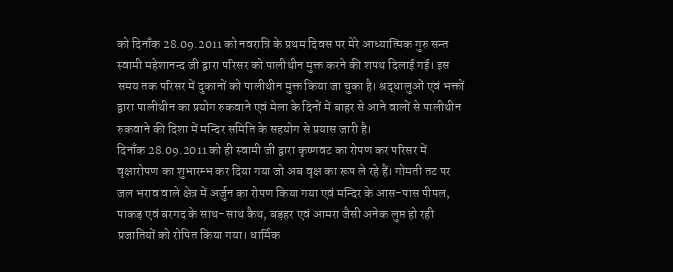को दिनाँक 28.09.2011 को नवरात्रि के प्रथम दिवस पर मेरे आध्यात्मिक गुरु सन्त स्वामी महेशानन्द जी द्वारा परिसर को पालीथीन मुक्त करने की शपथ दिलाई गई। इस समय तक परिसर में दुकानों को पालीथीन मुक्त किया जा चुका है। श्रद्धालुओं एवं भक्तों द्वारा पालीथीन का प्रयोग रुकवाने एवं मेला के दिनों में बाहर से आने वालों से पालीथीन रुकवाने की दिशा में मन्दिर समिति के सहयोग से प्रयास जारी है।
दिनाँक 28.09.2011 को ही स्वामी जी द्वारा कृष्णवट का रोपण कर परिसर में वृक्षारोपण का शुभारम्भ कर दिया गया जो अब वृक्ष का रूप ले रहे हैं। गोमती तट पर जल भराव वाले क्षेत्र में अर्जुन का रोपण किया गया एवं मन्दिर के आस-पास पीपल, पाकड़ एवं बरगद के साथ-साथ कैथ, बड़हर एवं आमरा जैसी अनेक लुप्त हो रही प्रजातियों को रोपित किया गया। धार्मिक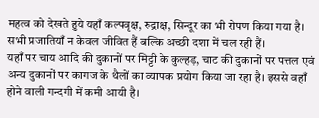महत्व को देखते हुये यहाँ कल्पवृक्ष, रुद्राक्ष, सिन्दूर का भी रोपण किया गया है। सभी प्रजातियाँ न केवल जीवित हैं बल्कि अच्छी दशा में चल रही हैं।
यहाँ पर चाय आदि की दुकानों पर मिट्टी के कुल्हड़, चाट की दुकानों पर पत्तल एवं अन्य दुकानों पर कागज के थैलों का व्यापक प्रयोग किया जा रहा है। इससे वहाँ होने वाली गन्दगी में कमी आयी है।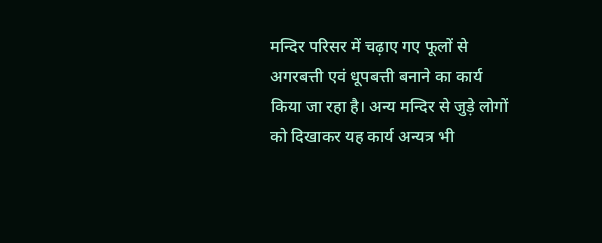मन्दिर परिसर में चढ़ाए गए फूलों से अगरबत्ती एवं धूपबत्ती बनाने का कार्य किया जा रहा है। अन्य मन्दिर से जुड़े लोगों को दिखाकर यह कार्य अन्यत्र भी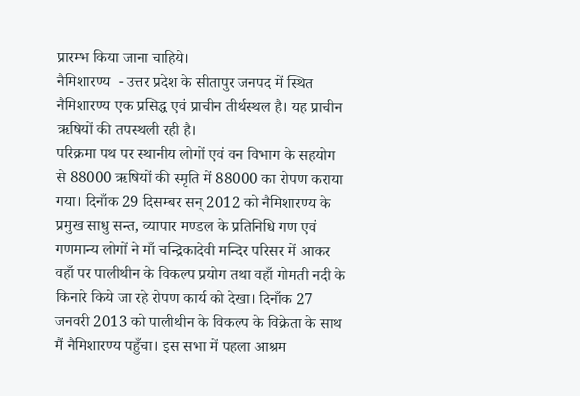प्रारम्भ किया जाना चाहिये।
नैमिशारण्य  - उत्तर प्रदेश के सीतापुर जनपद में स्थित नैमिशारण्य एक प्रसिद्ध एवं प्राचीन तीर्थस्थल है। यह प्राचीन ऋषियों की तपस्थली रही है।
परिक्रमा पथ पर स्थानीय लोगों एवं वन विभाग के सहयोग से 88000 ऋषियों की स्मृति में 88000 का रोपण कराया गया। दिनाँक 29 दिसम्बर सन् 2012 को नैमिशारण्य के प्रमुख साधु सन्त, व्यापार मण्डल के प्रतिनिधि गण एवं गणमान्य लोगों ने माँ चन्द्रिकादेवी मन्दिर परिसर में आकर वहाँ पर पालीथीन के विकल्प प्रयोग तथा वहाँ गोमती नदी के किनारे किये जा रहे रोपण कार्य को देखा। दिनाँक 27 जनवरी 2013 को पालीथीन के विकल्प के विक्रेता के साथ मैं नैमिशारण्य पहुँचा। इस सभा में पहला आश्रम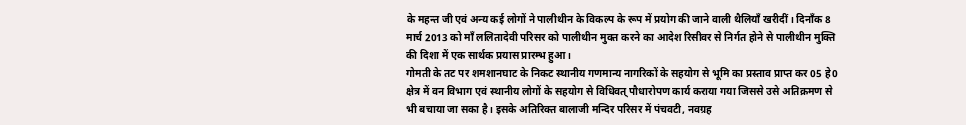के महन्त जी एवं अन्य कई लोगों ने पालीथीन के विकल्प के रूप में प्रयोग की जाने वाली थैलियाँ खरीदीं। दिनाँक 8 मार्च 2013 को माँ ललितादेवी परिसर को पालीथीन मुक्त करने का आदेश रिसीवर से निर्गत होने से पालीथीन मुक्ति की दिशा में एक सार्थक प्रयास प्रारम्भ हुआ।
गोमती के तट पर शमशानघाट के निकट स्थानीय गणमान्य नागरिकों के सहयोग से भूमि का प्रस्ताव प्राप्त कर 05 हे0 क्षेत्र में वन विभाग एवं स्थानीय लोगों के सहयोग से विधिवत् पौधारोपण कार्य कराया गया जिससे उसे अतिक्रमण से भी बचाया जा सका है। इसके अतिरिक्त बालाजी मन्दिर परिसर में पंचवटी, नवग्रह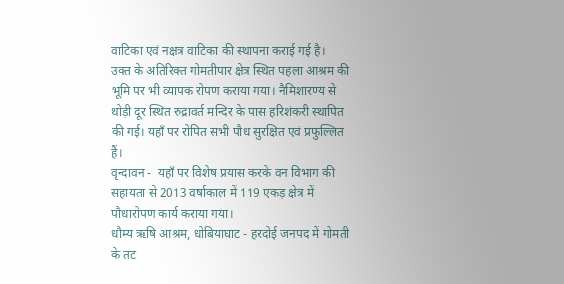वाटिका एवं नक्षत्र वाटिका की स्थापना कराई गई है।
उक्त के अतिरिक्त गोमतीपार क्षेत्र स्थित पहला आश्रम की भूमि पर भी व्यापक रोपण कराया गया। नैमिशारण्य से थोड़ी दूर स्थित रुद्रावर्त मन्दिर के पास हरिशंकरी स्थापित की गई। यहाँ पर रोपित सभी पौध सुरक्षित एवं प्रफुल्लित हैं।
वृन्दावन -  यहाँ पर विशेष प्रयास करके वन विभाग की सहायता से 2013 वर्षाकाल में 119 एकड़ क्षेत्र में पौधारोपण कार्य कराया गया।
धौम्य ऋषि आश्रम, धोबियाघाट - हरदोई जनपद में गोमती के तट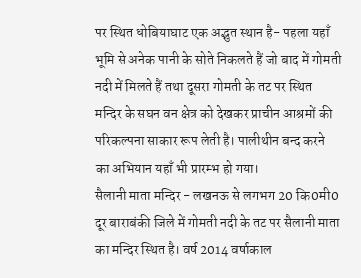पर स्थित धोबियाघाट एक अद्भुत स्थान है- पहला यहाँ भूमि से अनेक पानी के सोते निकलते हैं जो बाद में गोमती नदी में मिलते हैं तथा दूसरा गोमती के तट पर स्थित मन्दिर के सघन वन क्षेत्र को देखकर प्राचीन आश्रमों की परिकल्पना साकार रूप लेती है। पालीथीन बन्द करने का अभियान यहाँ भी प्रारम्भ हो गया।
सैलानी माता मन्दिर - लखनऊ से लगभग 20 कि0मी0 दूर बाराबंकी जिले में गोमती नदी के तट पर सैलानी माता का मन्दिर स्थित है। वर्ष 2014 वर्षाकाल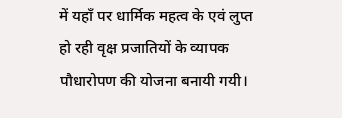में यहाँ पर धार्मिक महत्व के एवं लुप्त हो रही वृक्ष प्रजातियों के व्यापक पौधारोपण की योजना बनायी गयी।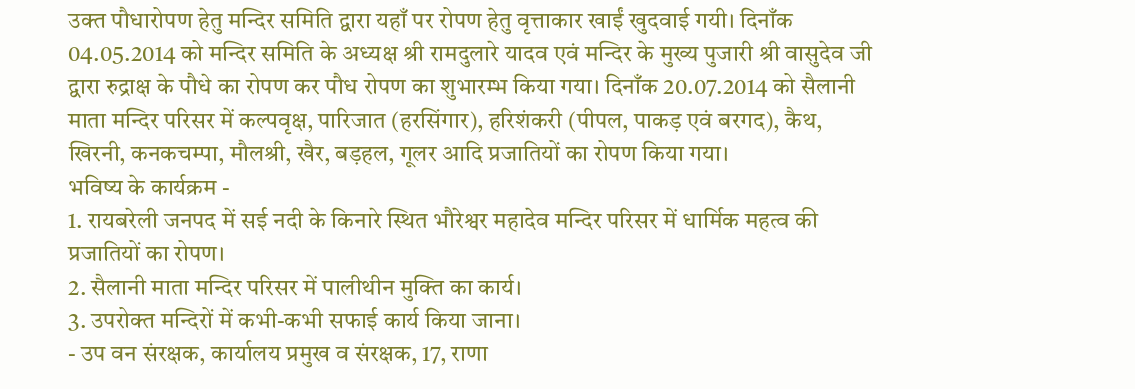उक्त पौधारोपण हेतु मन्दिर समिति द्वारा यहाँ पर रोपण हेतु वृत्ताकार खाईं खुदवाई गयी। दिनाँक 04.05.2014 को मन्दिर समिति के अध्यक्ष श्री रामदुलारे यादव एवं मन्दिर के मुख्य पुजारी श्री वासुदेव जी द्वारा रुद्राक्ष के पौधे का रोपण कर पौध रोपण का शुभारम्भ किया गया। दिनाँक 20.07.2014 को सैलानी माता मन्दिर परिसर में कल्पवृक्ष, पारिजात (हरसिंगार), हरिशंकरी (पीपल, पाकड़ एवं बरगद), कैथ, खिरनी, कनकचम्पा, मौलश्री, खैर, बड़हल, गूलर आदि प्रजातियों का रोपण किया गया।
भविष्य के कार्यक्रम -
1. रायबरेली जनपद में सई नदी के किनारे स्थित भौरेश्वर महादेव मन्दिर परिसर में धार्मिक महत्व की प्रजातियों का रोपण।
2. सैलानी माता मन्दिर परिसर में पालीथीन मुक्ति का कार्य।
3. उपरोक्त मन्दिरों में कभी-कभी सफाई कार्य किया जाना।
- उप वन संरक्षक, कार्यालय प्रमुख व संरक्षक, 17, राणा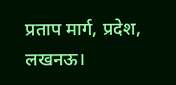प्रताप मार्ग, प्रदेश, लखनऊ।